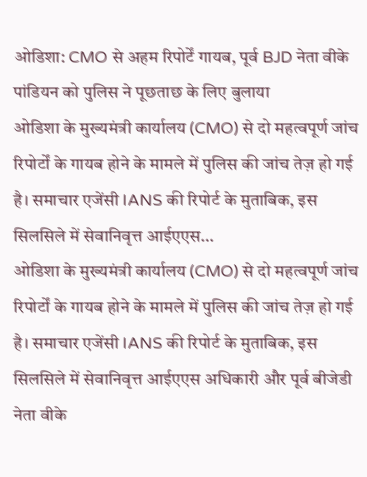ओडिशा: CMO से अहम रिपोर्टें गायब, पूर्व BJD नेता वीके पांडियन को पुलिस ने पूछताछ के लिए बुलाया
ओडिशा के मुख्यमंत्री कार्यालय (CMO) से दो महत्वपूर्ण जांच रिपोर्टों के गायब होने के मामले में पुलिस की जांच तेज़ हो गई है। समाचार एजेंसी IANS की रिपोर्ट के मुताबिक, इस सिलसिले में सेवानिवृत्त आईएएस…
ओडिशा के मुख्यमंत्री कार्यालय (CMO) से दो महत्वपूर्ण जांच रिपोर्टों के गायब होने के मामले में पुलिस की जांच तेज़ हो गई है। समाचार एजेंसी IANS की रिपोर्ट के मुताबिक, इस सिलसिले में सेवानिवृत्त आईएएस अधिकारी और पूर्व बीजेडी नेता वीके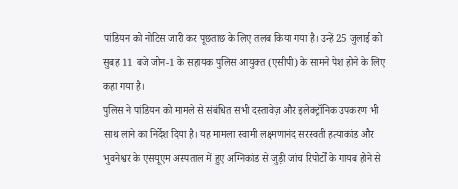पांडियन को नोटिस जारी कर पूछताछ के लिए तलब किया गया है। उन्हें 25 जुलाई को सुबह 11 बजे जोन-1 के सहायक पुलिस आयुक्त (एसीपी) के सामने पेश होने के लिए कहा गया है।
पुलिस ने पांडियन को मामले से संबंधित सभी दस्तावेज़ और इलेक्ट्रॉनिक उपकरण भी साथ लाने का निर्देश दिया है। यह मामला स्वामी लक्ष्मणानंद सरस्वती हत्याकांड और भुवनेश्वर के एसयूएम अस्पताल में हुए अग्निकांड से जुड़ी जांच रिपोर्टों के गायब होने से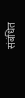संबंधित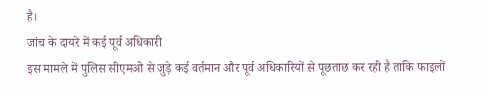है।
जांच के दायरे में कई पूर्व अधिकारी
इस मामले में पुलिस सीएमओ से जुड़े कई वर्तमान और पूर्व अधिकारियों से पूछताछ कर रही है ताकि फाइलों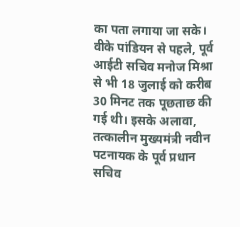का पता लगाया जा सके। वीके पांडियन से पहले, पूर्व आईटी सचिव मनोज मिश्रा से भी 18 जुलाई को करीब 30 मिनट तक पूछताछ की गई थी। इसके अलावा, तत्कालीन मुख्यमंत्री नवीन पटनायक के पूर्व प्रधान सचिव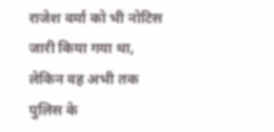राजेश वर्मा को भी नोटिस जारी किया गया था, लेकिन वह अभी तक पुलिस के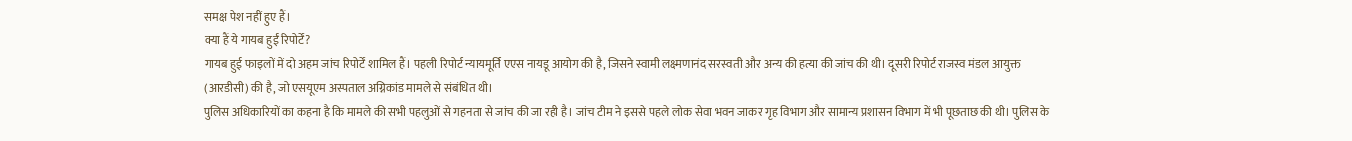समक्ष पेश नहीं हुए हैं।
क्या हैं ये गायब हुईं रिपोर्टें?
गायब हुई फाइलों में दो अहम जांच रिपोर्टें शामिल हैं। पहली रिपोर्ट न्यायमूर्ति एएस नायडू आयोग की है, जिसने स्वामी लक्ष्मणानंद सरस्वती और अन्य की हत्या की जांच की थी। दूसरी रिपोर्ट राजस्व मंडल आयुक्त (आरडीसी) की है, जो एसयूएम अस्पताल अग्निकांड मामले से संबंधित थी।
पुलिस अधिकारियों का कहना है कि मामले की सभी पहलुओं से गहनता से जांच की जा रही है। जांच टीम ने इससे पहले लोक सेवा भवन जाकर गृह विभाग और सामान्य प्रशासन विभाग में भी पूछताछ की थी। पुलिस के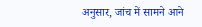अनुसार, जांच में सामने आने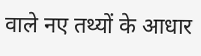वाले नए तथ्यों के आधार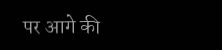पर आगे की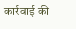कार्रवाई की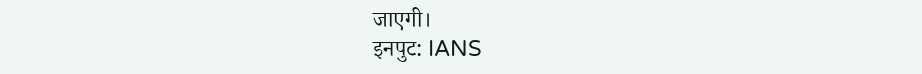जाएगी।
इनपुट: IANS